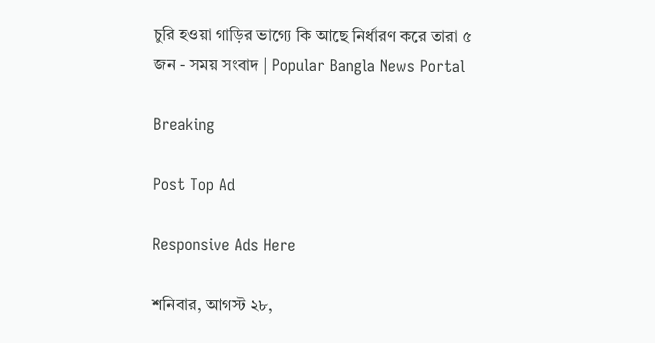চুরি হওয়া গাড়ির ভাগ্যে কি আছে নির্ধারণ করে তারা ৫ জন - সময় সংবাদ | Popular Bangla News Portal

Breaking

Post Top Ad

Responsive Ads Here

শনিবার, আগস্ট ২৮,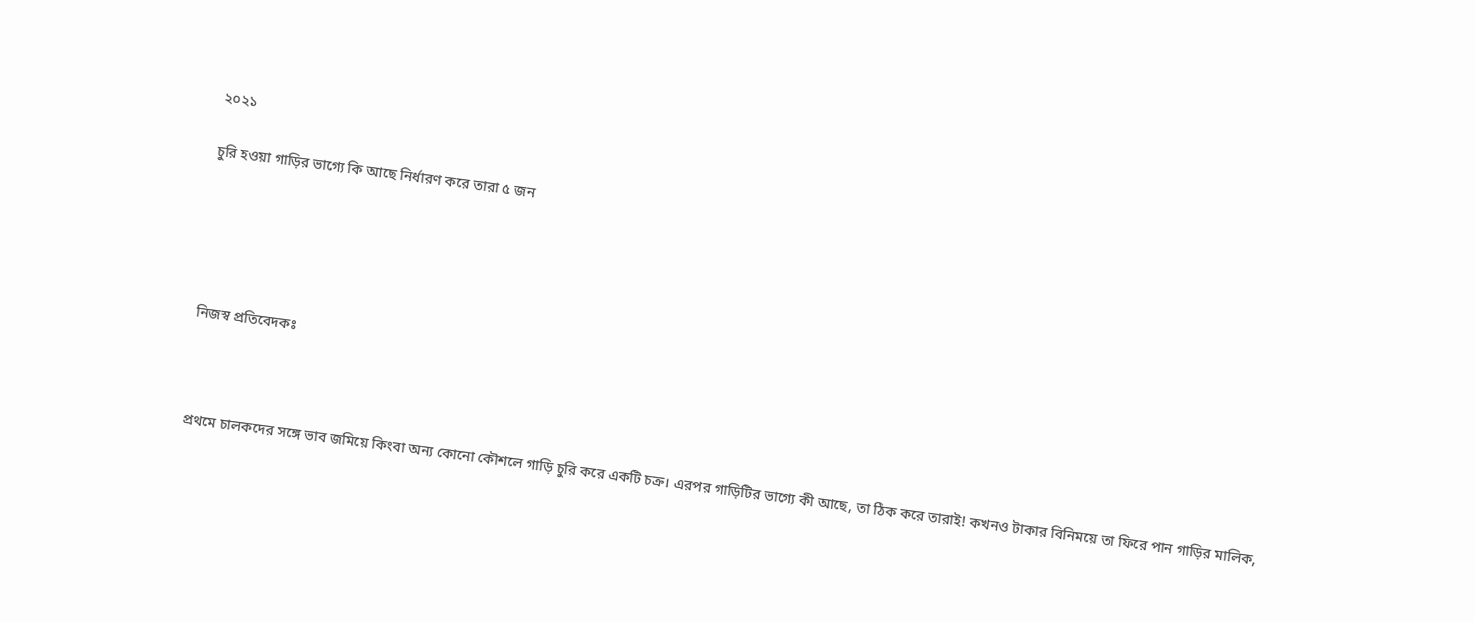২০২১

চুরি হওয়া গাড়ির ভাগ্যে কি আছে নির্ধারণ করে তারা ৫ জন





নিজস্ব প্রতিবেদকঃ



প্রথমে চালকদের সঙ্গে ভাব জমিয়ে কিংবা অন্য কোনো কৌশলে গাড়ি চুরি করে একটি চক্র। এরপর গাড়িটির ভাগ্যে কী আছে, তা ঠিক করে তারাই! কখনও টাকার বিনিময়ে তা ফিরে পান গাড়ির মালিক,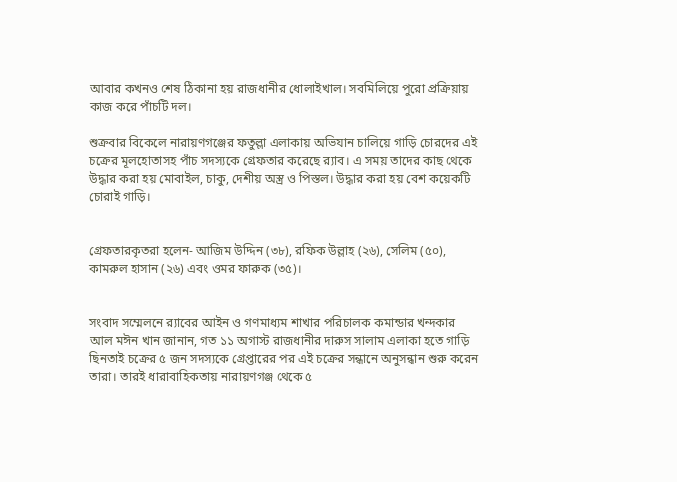আবার কখনও শেষ ঠিকানা হয় রাজধানীর ধোলাইখাল। সবমিলিয়ে পুরো প্রক্রিয়ায় কাজ করে পাঁচটি দল।

শুক্রবার বিকেলে নারায়ণগঞ্জের ফতুল্লা এলাকায় অভিযান চালিয়ে গাড়ি চোরদের এই চক্রের মূলহোতাসহ পাঁচ সদস্যকে গ্রেফতার করেছে র‌্যাব। এ সময় তাদের কাছ থেকে উদ্ধার করা হয় মোবাইল, চাকু, দেশীয় অস্ত্র ও পিস্তল। উদ্ধার করা হয় বেশ কয়েকটি চোরাই গাড়ি।


গ্রেফতারকৃতরা হলেন- আজিম উদ্দিন (৩৮), রফিক উল্লাহ (২৬), সেলিম (৫০), কামরুল হাসান (২৬) এবং ওমর ফারুক (৩৫)।


সংবাদ সম্মেলনে র‌্যাবের আইন ও গণমাধ্যম শাখার পরিচালক কমান্ডার খন্দকার আল মঈন খান জানান, গত ১১ অগাস্ট রাজধানীর দারুস সালাম এলাকা হতে গাড়ি ছিনতাই চক্রের ৫ জন সদস্যকে গ্রেপ্তারের পর এই চক্রের সন্ধানে অনুসন্ধান শুরু করেন তারা। তারই ধারাবাহিকতায় নারায়ণগঞ্জ থেকে ৫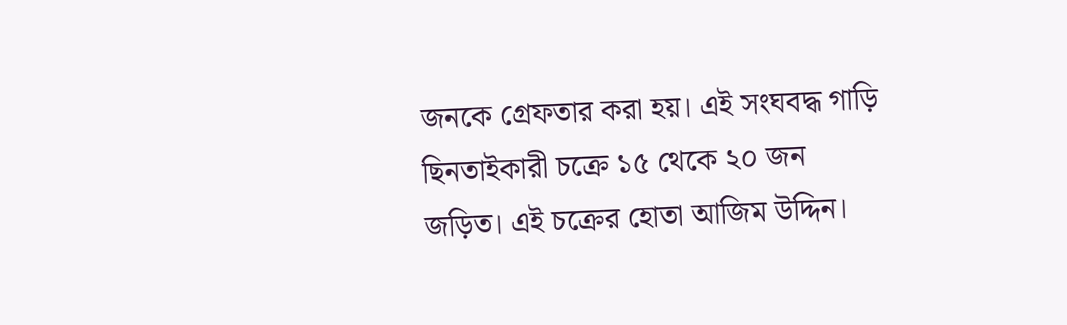জনকে গ্রেফতার করা হয়। এই সংঘবদ্ধ গাড়ি ছিনতাইকারী চক্রে ১৫ থেকে ২০ জন জড়িত। এই চক্রের হোতা আজিম উদ্দিন।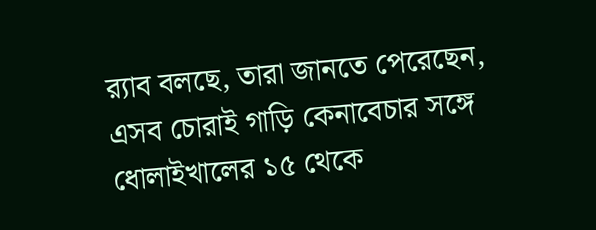র‌্যাব বলছে, তারা জানতে পেরেছেন, এসব চোরাই গাড়ি কেনাবেচার সঙ্গে ধোলাইখালের ১৫ থেকে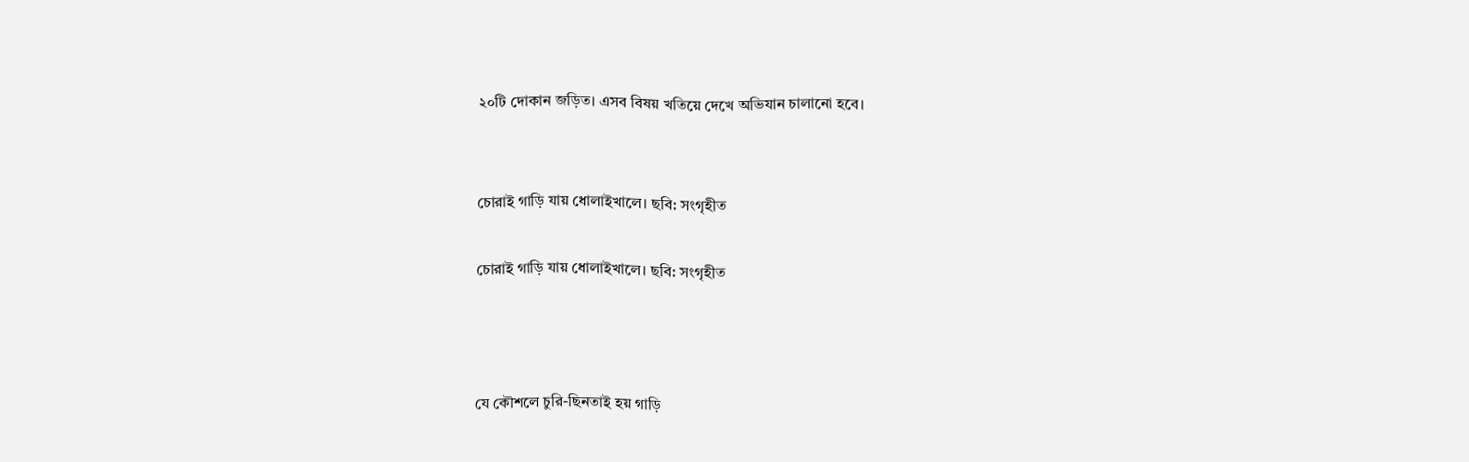২০টি দোকান জড়িত। এসব বিষয় খতিয়ে দেখে অভিযান চালানো হবে।


চোরাই গাড়ি যায় ধোলাইখালে। ছবি: সংগৃহীত

চোরাই গাড়ি যায় ধোলাইখালে। ছবি: সংগৃহীত



যে কৌশলে চুরি-ছিনতাই হয় গাড়ি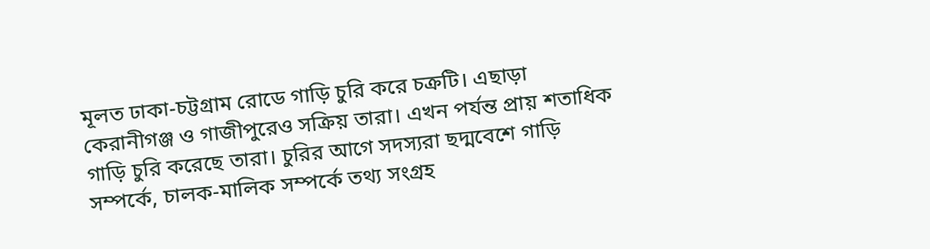মূলত ঢাকা-চট্টগ্রাম রোডে গাড়ি চুরি করে চক্রটি। এছাড়া কেরানীগঞ্জ ও গাজীপুরেও সক্রিয় তারা। এখন পর্যন্ত প্রায় শতাধিক গাড়ি চুরি করেছে তারা। চুরির আগে সদস্যরা ছদ্মবেশে গাড়ি সম্পর্কে, চালক-মালিক সম্পর্কে তথ্য সংগ্রহ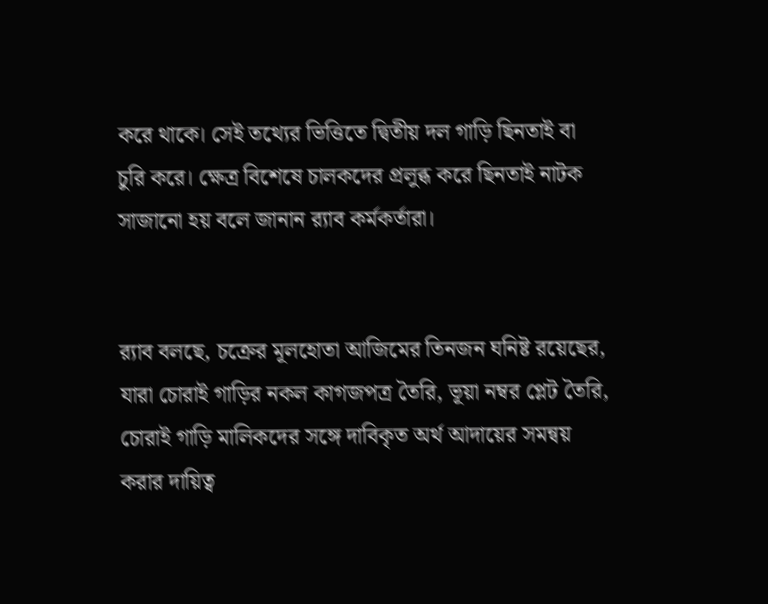করে থাকে। সেই তথ্যের ভিত্তিতে দ্বিতীয় দল গাড়ি ছিনতাই বা চুরি করে। ক্ষেত্র বিশেষে চালকদের প্রলুব্ধ করে ছিনতাই নাটক সাজানো হয় বলে জানান র‌্যাব কর্মকর্তারা।


র‌্যাব বলছে, চক্রের মূলহোতা আজিমের তিনজন ঘনিষ্ট রয়েছের, যারা চোরাই গাড়ির নকল কাগজপত্র তৈরি, ভূয়া নম্বর প্লেট তৈরি, চোরাই গাড়ি মালিকদের সঙ্গে দাবিকৃত অর্থ আদায়ের সমন্বয় করার দায়িত্ব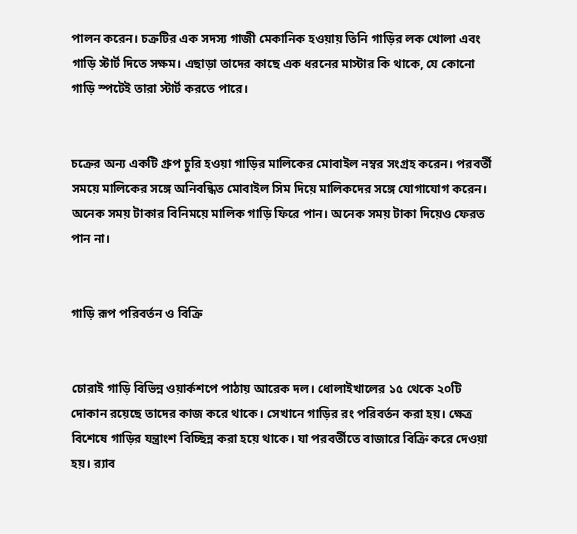পালন করেন। চক্রটির এক সদস্য গাজী মেকানিক হওয়ায় তিনি গাড়ির লক খোলা এবং গাড়ি স্টার্ট দিতে সক্ষম। এছাড়া তাদের কাছে এক ধরনের মাস্টার কি থাকে, যে কোনো গাড়ি স্পটেই তারা স্টার্ট করতে পারে।


চক্রের অন্য একটি গ্রুপ চুরি হওয়া গাড়ির মালিকের মোবাইল নম্বর সংগ্রহ করেন। পরবর্তী সময়ে মালিকের সঙ্গে অনিবন্ধিত মোবাইল সিম দিয়ে মালিকদের সঙ্গে যোগাযোগ করেন। অনেক সময় টাকার বিনিময়ে মালিক গাড়ি ফিরে পান। অনেক সময় টাকা দিয়েও ফেরত পান না।


গাড়ি রূপ পরিবর্তন ও বিক্রি


চোরাই গাড়ি বিভিন্ন ওয়ার্কশপে পাঠায় আরেক দল। ধোলাইখালের ১৫ থেকে ২০টি দোকান রয়েছে তাদের কাজ করে থাকে। সেখানে গাড়ির রং পরিবর্তন করা হয়। ক্ষেত্র বিশেষে গাড়ির যন্ত্রাংশ বিচ্ছিন্ন করা হয়ে থাকে। যা পরবর্তীতে বাজারে বিক্রি করে দেওয়া হয়। র‌্যাব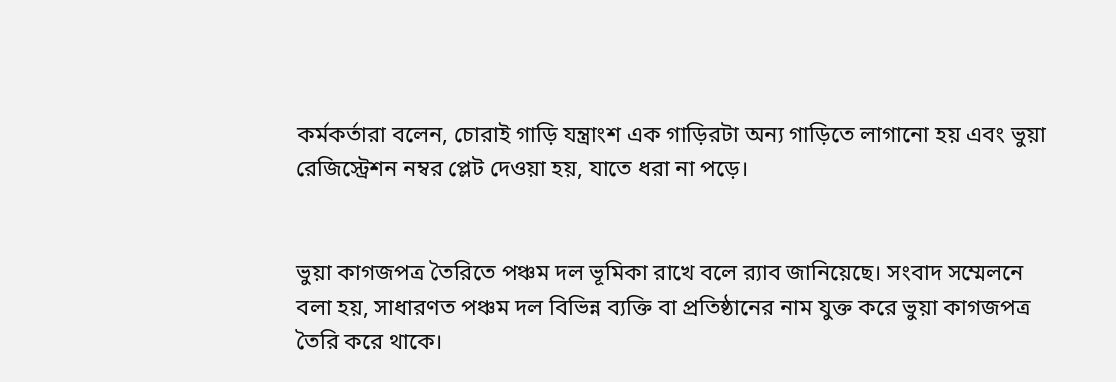কর্মকর্তারা বলেন, চোরাই গাড়ি যন্ত্রাংশ এক গাড়িরটা অন্য গাড়িতে লাগানো হয় এবং ভুয়া রেজিস্ট্রেশন নম্বর প্লেট দেওয়া হয়, যাতে ধরা না পড়ে।


ভুয়া কাগজপত্র তৈরিতে পঞ্চম দল ভূমিকা রাখে বলে র‌্যাব জানিয়েছে। সংবাদ সম্মেলনে বলা হয়, সাধারণত পঞ্চম দল বিভিন্ন ব্যক্তি বা প্রতিষ্ঠানের নাম যুক্ত করে ভুয়া কাগজপত্র তৈরি করে থাকে।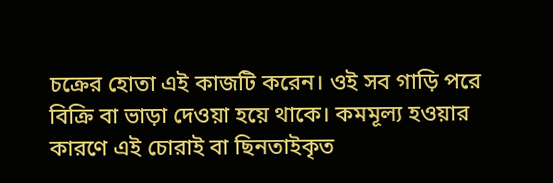চক্রের হোতা এই কাজটি করেন। ওই সব গাড়ি পরে বিক্রি বা ভাড়া দেওয়া হয়ে থাকে। কমমূল্য হওয়ার কারণে এই চোরাই বা ছিনতাইকৃত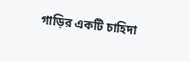গাড়ির একটি চাহিদা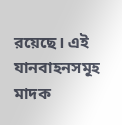রয়েছে। এই যানবাহনসমূহ মাদক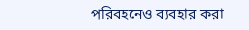পরিবহনেও ব্যবহার করা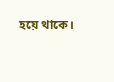হয়ে থাকে।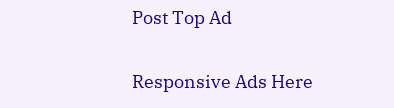Post Top Ad

Responsive Ads Here